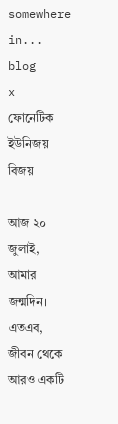somewhere in... blog
x
ফোনেটিক ইউনিজয় বিজয়

আজ ২০ জুলাই, আমার জন্মদিন। এতএব, জীবন থেকে আরও একটি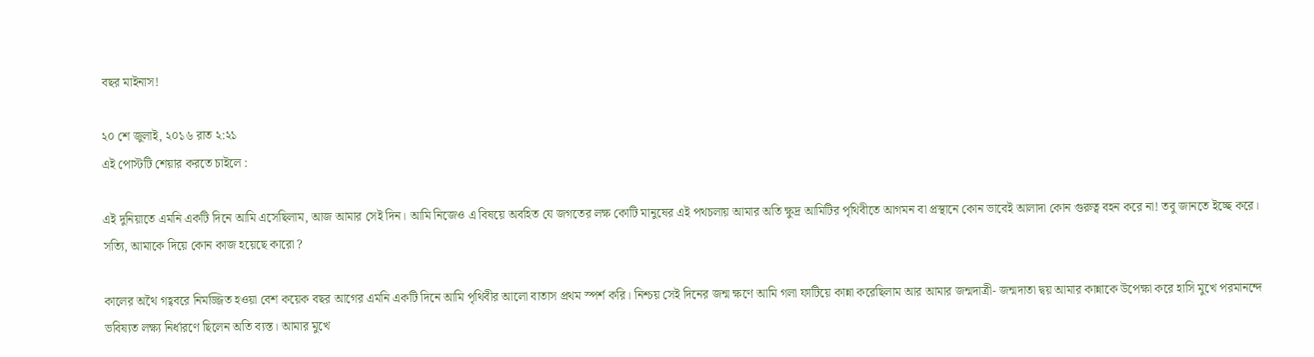বছর মাইনাস!

২০ শে জুলাই, ২০১৬ রাত ২:২১
এই পোস্টটি শেয়ার করতে চাইলে :

এই দুনিয়াতে এমনি একটি দিনে আমি এসেছিলাম, আজ আমার সেই দিন। আমি নিজেও এ বিষয়ে অবহিত যে জগতের লক্ষ কোটি মানুষের এই পথচলায় আমার অতি ক্ষুদ্র আমিটির পৃথিবীতে আগমন বা প্রস্থানে কোন ভাবেই আলাদা কোন গুরুত্ব বহন করে না! তবু জানতে ইচ্ছে করে। সত্যি, আমাকে দিয়ে কোন কাজ হয়েছে কারো ?

কালের অথৈ গহ্ববরে নিমজ্জিত হওয়া বেশ কয়েক বছর আগের এমনি একটি দিনে আমি পৃথিবীর আলো বাতাস প্রথম স্পর্শ করি। নিশ্চয় সেই দিনের জন্ম ক্ষণে আমি গলা ফাটিয়ে কান্না করেছিলাম আর আমার জন্মদাত্রী- জন্মদাতা দ্বয় আমার কান্নাকে উপেক্ষা করে হাসি মুখে পরমানন্দে ভবিষ্যত লক্ষ্য নির্ধারণে ছিলেন অতি ব্যস্ত। আমার মুখে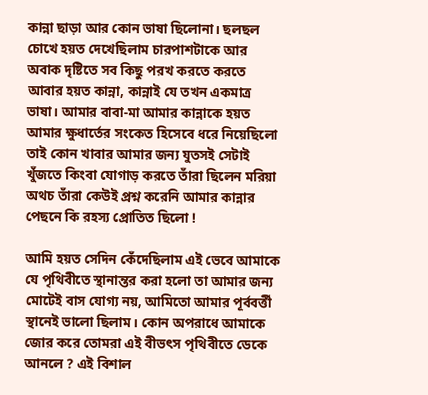কান্না ছাড়া আর কোন ভাষা ছিলোনা। ছলছল চোখে হয়ত দেখেছিলাম চারপাশটাকে আর অবাক দৃষ্টিতে সব কিছু পরখ করতে করতে আবার হয়ত কান্না, কান্নাই যে তখন একমাত্র ভাষা। আমার বাবা-মা আমার কান্নাকে হয়ত আমার ক্ষুধার্তের সংকেত হিসেবে ধরে নিয়েছিলো তাই কোন খাবার আমার জন্য যুতসই সেটাই খুঁজতে কিংবা যোগাড় করতে তাঁরা ছিলেন মরিয়া অথচ তাঁরা কেউই প্রশ্ন করেনি আমার কান্নার পেছনে কি রহস্য প্রোতিত ছিলো !

আমি হয়ত সেদিন কেঁদেছিলাম এই ভেবে আমাকে যে পৃথিবীতে স্থানান্তর করা হলো তা আমার জন্য মোটেই বাস যোগ্য নয়, আমিতো আমার পূর্ববর্ত্তী স্থানেই ভালো ছিলাম। কোন অপরাধে আমাকে জোর করে তোমরা এই বীভৎস পৃথিবীতে ডেকে আনলে ? এই বিশাল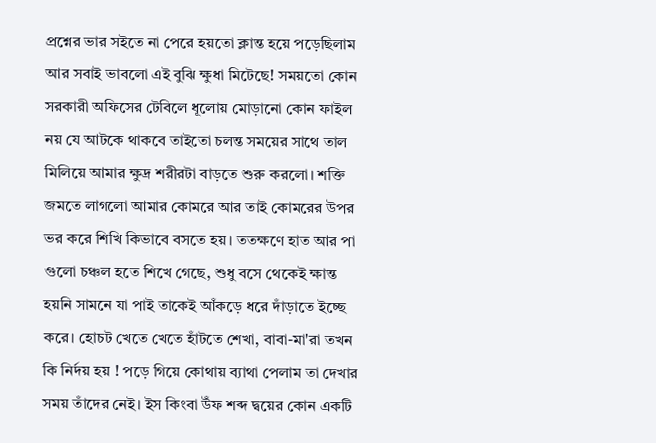প্রশ্নের ভার সইতে না পেরে হয়তো ক্লান্ত হয়ে পড়েছিলাম আর সবাই ভাবলো এই বুঝি ক্ষুধা মিটেছে! সময়তো কোন সরকারী অফিসের টেবিলে ধূলোয় মোড়ানো কোন ফাইল নয় যে আটকে থাকবে তাইতো চলন্ত সময়ের সাথে তাল মিলিয়ে আমার ক্ষুদ্র শরীরটা বাড়তে শুরু করলো। শক্তি জমতে লাগলো আমার কোমরে আর তাই কোমরের উপর ভর করে শিখি কিভাবে বসতে হয়। ততক্ষণে হাত আর পা গুলো চঞ্চল হতে শিখে গেছে, শুধু বসে থেকেই ক্ষান্ত হয়নি সামনে যা পাই তাকেই আঁকড়ে ধরে দাঁড়াতে ইচ্ছে করে। হোচট খেতে খেতে হাঁটতে শেখা, বাবা-মা'রা তখন কি নির্দয় হয় ! পড়ে গিয়ে কোথায় ব্যাথা পেলাম তা দেখার সময় তাঁদের নেই। ইস কিংবা উঁফ শব্দ দ্বয়ের কোন একটি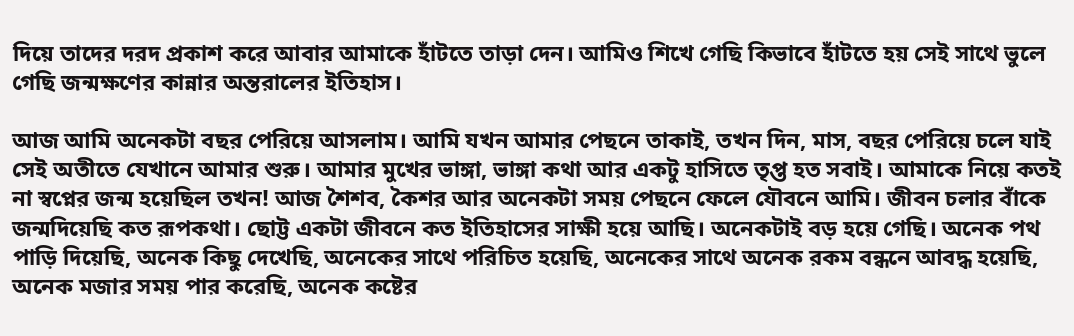দিয়ে তাদের দরদ প্রকাশ করে আবার আমাকে হাঁটতে তাড়া দেন। আমিও শিখে গেছি কিভাবে হাঁটতে হয় সেই সাথে ভুলে গেছি জন্মক্ষণের কান্নার অন্তরালের ইতিহাস।

আজ আমি অনেকটা বছর পেরিয়ে আসলাম। আমি যখন আমার পেছনে তাকাই, তখন দিন, মাস, বছর পেরিয়ে চলে যাই সেই অতীতে যেখানে আমার শুরু। আমার মুখের ভাঙ্গা, ভাঙ্গা কথা আর একটু হাসিতে তৃপ্ত হত সবাই। আমাকে নিয়ে কতই না স্বপ্নের জন্ম হয়েছিল তখন! আজ শৈশব, কৈশর আর অনেকটা সময় পেছনে ফেলে যৌবনে আমি। জীবন চলার বাঁকে জন্মদিয়েছি কত রূপকথা। ছোট্ট একটা জীবনে কত ইতিহাসের সাক্ষী হয়ে আছি। অনেকটাই বড় হয়ে গেছি। অনেক পথ পাড়ি দিয়েছি, অনেক কিছু দেখেছি, অনেকের সাথে পরিচিত হয়েছি, অনেকের সাথে অনেক রকম বন্ধনে আবদ্ধ হয়েছি, অনেক মজার সময় পার করেছি, অনেক কষ্টের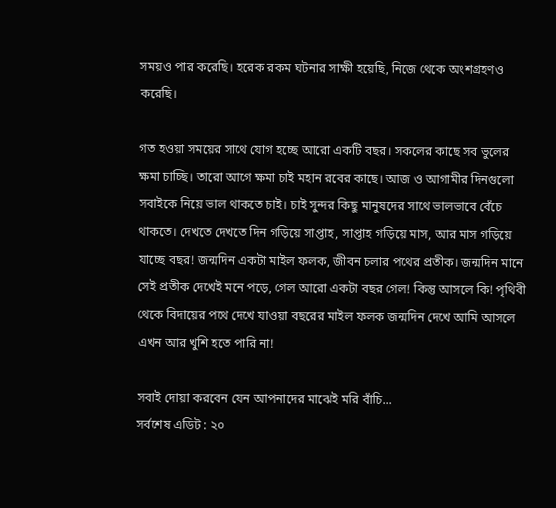সময়ও পার করেছি। হরেক রকম ঘটনার সাক্ষী হয়েছি, নিজে থেকে অংশগ্রহণও করেছি।

গত হওয়া সময়ের সাথে যোগ হচ্ছে আরো একটি বছর। সকলের কাছে সব ভুলের ক্ষমা চাচ্ছি। তারো আগে ক্ষমা চাই মহান রবের কাছে। আজ ও আগামীর দিনগুলো সবাইকে নিয়ে ভাল থাকতে চাই। চাই সুন্দর কিছু মানুষদের সাথে ভালভাবে বেঁচে থাকতে। দেখতে দেখতে দিন গড়িয়ে সাপ্তাহ, সাপ্তাহ গড়িয়ে মাস, আর মাস গড়িয়ে যাচ্ছে বছর! জন্মদিন একটা মাইল ফলক, জীবন চলার পথের প্রতীক। জন্মদিন মানে সেই প্রতীক দেখেই মনে পড়ে, গেল আরো একটা বছর গেল! কিন্তু আসলে কি! পৃথিবী থেকে বিদায়ের পথে দেখে যাওয়া বছরের মাইল ফলক জন্মদিন দেখে আমি আসলে এখন আর খুশি হতে পারি না!

সবাই দোয়া করবেন যেন আপনাদের মাঝেই মরি বাঁচি...
সর্বশেষ এডিট : ২০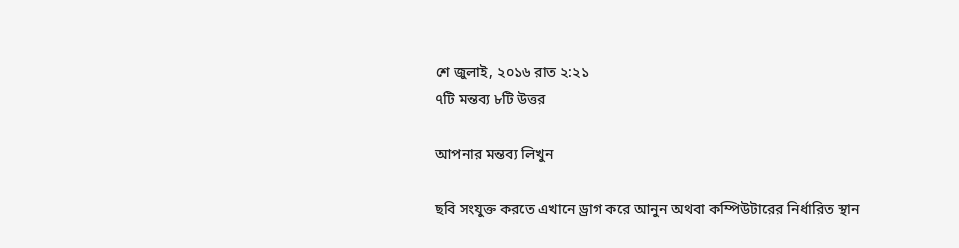শে জুলাই, ২০১৬ রাত ২:২১
৭টি মন্তব্য ৮টি উত্তর

আপনার মন্তব্য লিখুন

ছবি সংযুক্ত করতে এখানে ড্রাগ করে আনুন অথবা কম্পিউটারের নির্ধারিত স্থান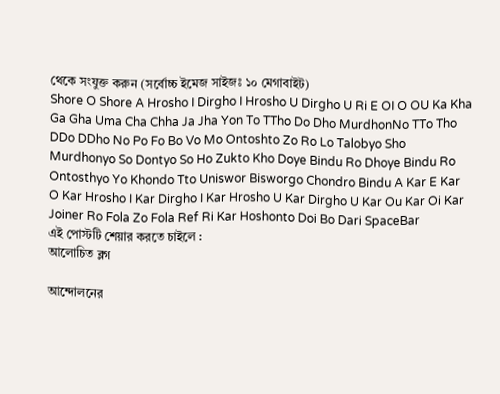থেকে সংযুক্ত করুন (সর্বোচ্চ ইমেজ সাইজঃ ১০ মেগাবাইট)
Shore O Shore A Hrosho I Dirgho I Hrosho U Dirgho U Ri E OI O OU Ka Kha Ga Gha Uma Cha Chha Ja Jha Yon To TTho Do Dho MurdhonNo TTo Tho DDo DDho No Po Fo Bo Vo Mo Ontoshto Zo Ro Lo Talobyo Sho Murdhonyo So Dontyo So Ho Zukto Kho Doye Bindu Ro Dhoye Bindu Ro Ontosthyo Yo Khondo Tto Uniswor Bisworgo Chondro Bindu A Kar E Kar O Kar Hrosho I Kar Dirgho I Kar Hrosho U Kar Dirgho U Kar Ou Kar Oi Kar Joiner Ro Fola Zo Fola Ref Ri Kar Hoshonto Doi Bo Dari SpaceBar
এই পোস্টটি শেয়ার করতে চাইলে :
আলোচিত ব্লগ

আন্দোলনের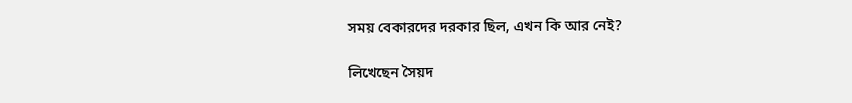সময় বেকারদের দরকার ছিল, এখন কি আর নেই?

লিখেছেন সৈয়দ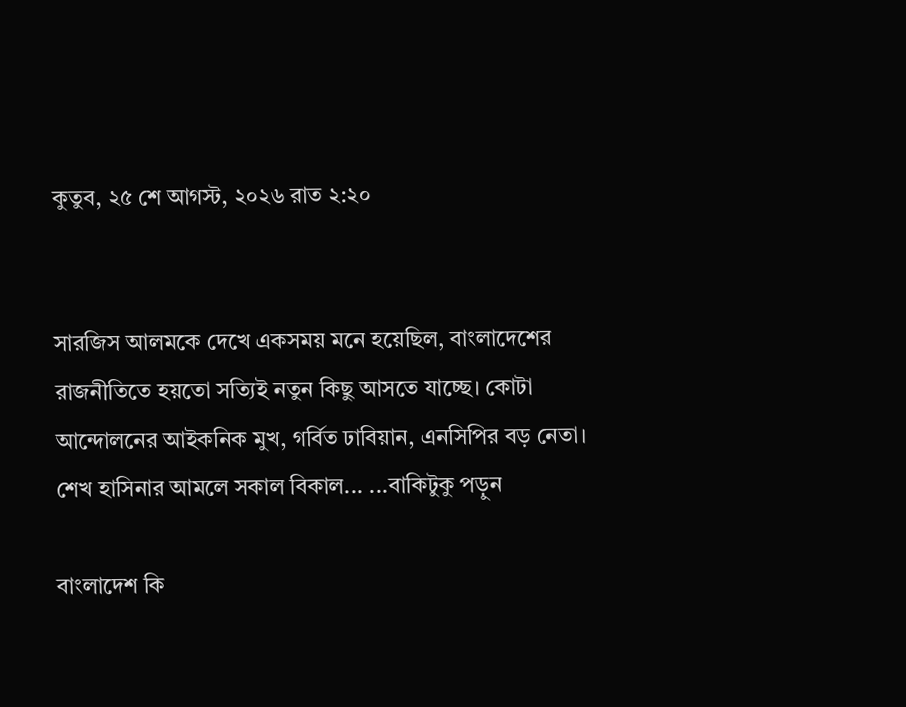কুতুব, ২৫ শে আগস্ট, ২০২৬ রাত ২:২০


সারজিস আলমকে দেখে একসময় মনে হয়েছিল, বাংলাদেশের রাজনীতিতে হয়তো সত্যিই নতুন কিছু আসতে যাচ্ছে। কোটা আন্দোলনের আইকনিক মুখ, গর্বিত ঢাবিয়ান, এনসিপির বড় নেতা। শেখ হাসিনার আমলে সকাল বিকাল... ...বাকিটুকু পড়ুন

বাংলাদেশ কি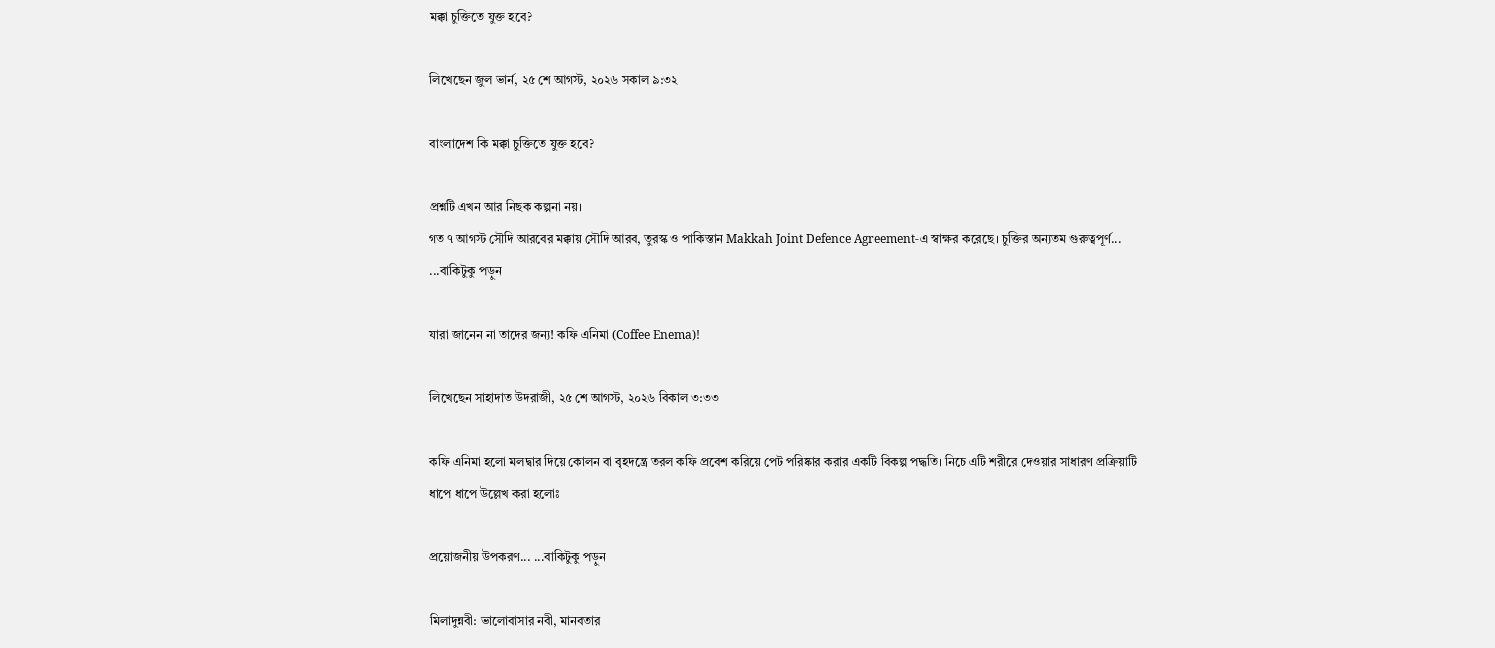মক্কা চুক্তিতে যুক্ত হবে?

লিখেছেন জুল ভার্ন, ২৫ শে আগস্ট, ২০২৬ সকাল ৯:৩২

বাংলাদেশ কি মক্কা চুক্তিতে যুক্ত হবে?

প্রশ্নটি এখন আর নিছক কল্পনা নয়।
গত ৭ আগস্ট সৌদি আরবের মক্কায় সৌদি আরব, তুরস্ক ও পাকিস্তান Makkah Joint Defence Agreement-এ স্বাক্ষর করেছে। চুক্তির অন্যতম গুরুত্বপূর্ণ... ...বাকিটুকু পড়ুন

যারা জানেন না তাদের জন্য! কফি এনিমা (Coffee Enema)!

লিখেছেন সাহাদাত উদরাজী, ২৫ শে আগস্ট, ২০২৬ বিকাল ৩:৩৩

কফি এনিমা হলো মলদ্বার দিয়ে কোলন বা বৃহদন্ত্রে তরল কফি প্রবেশ করিয়ে পেট পরিষ্কার করার একটি বিকল্প পদ্ধতি। নিচে এটি শরীরে দেওয়ার সাধারণ প্রক্রিয়াটি ধাপে ধাপে উল্লেখ করা হলোঃ

প্রয়োজনীয় উপকরণ... ...বাকিটুকু পড়ুন

মিলাদুন্নবী: ভালোবাসার নবী, মানবতার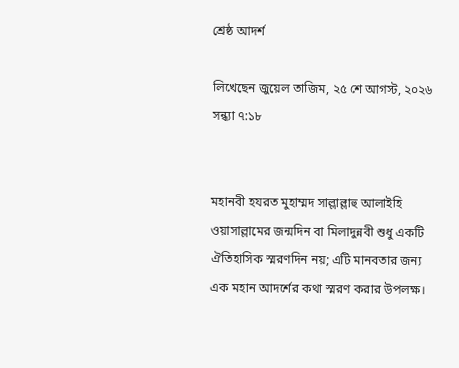শ্রেষ্ঠ আদর্শ

লিখেছেন জুয়েল তাজিম, ২৫ শে আগস্ট, ২০২৬ সন্ধ্যা ৭:১৮


মহানবী হযরত মুহাম্মদ সাল্লাল্লাহু আলাইহি ওয়াসাল্লামের জন্মদিন বা মিলাদুন্নবী শুধু একটি ঐতিহাসিক স্মরণদিন নয়; এটি মানবতার জন্য এক মহান আদর্শের কথা স্মরণ করার উপলক্ষ।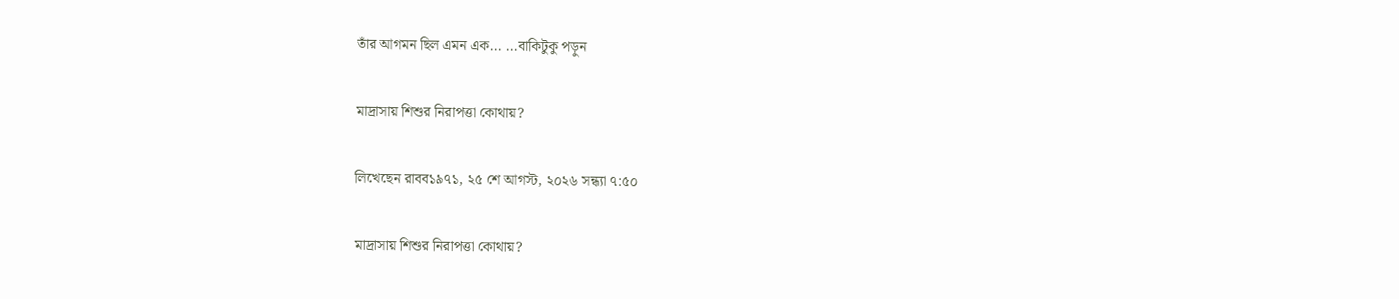তাঁর আগমন ছিল এমন এক... ...বাকিটুকু পড়ুন

মাদ্রাসায় শিশুর নিরাপত্তা কোথায়?

লিখেছেন রাবব১৯৭১, ২৫ শে আগস্ট, ২০২৬ সন্ধ্যা ৭:৫০

মাদ্রাসায় শিশুর নিরাপত্তা কোথায়?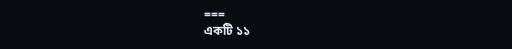===
একটি ১১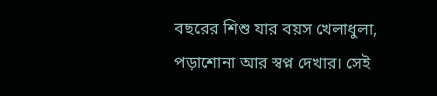বছরের শিশু যার বয়স খেলাধুলা, পড়াশোনা আর স্বপ্ন দেখার। সেই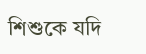শিশুকে যদি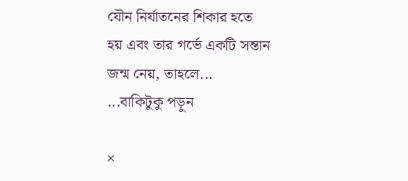যৌন নির্যাতনের শিকার হতে হয় এবং তার গর্ভে একটি সন্তান জন্ম নেয়, তাহলে... ...বাকিটুকু পড়ুন

×